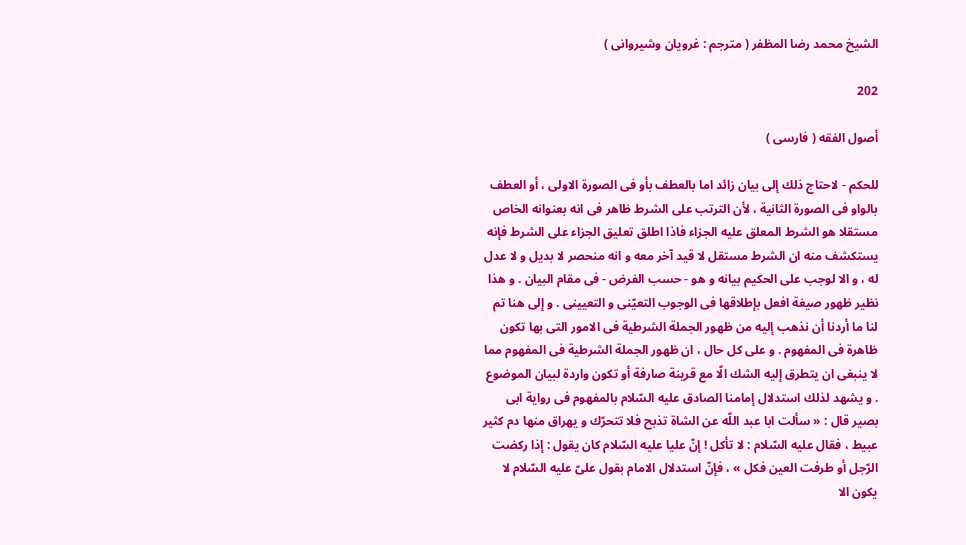الشيخ محمد رضا المظفر ( مترجم : غرويان وشيروانى )

202

أصول الفقه ( فارسى )

للحكم - لاحتاج ذلك إلى بيان زائد اما بالعطف بأو فى الصورة الاولى ، أو العطف بالواو فى الصورة الثانية ، لأن الترتب على الشرط ظاهر فى انه بعنوانه الخاص مستقلا هو الشرط المعلق عليه الجزاء فاذا اطلق تعليق الجزاء على الشرط فإنه يستكشف منه ان الشرط مستقل لا قيد آخر معه و انه منحصر لا بديل و لا عدل له ، و الا لوجب على الحكيم بيانه و هو - حسب الفرض - فى مقام البيان . و هذا نظير ظهور صيغة افعل بإطلاقها فى الوجوب التعيّنى و التعيينى . و إلى هنا تم لنا ما أردنا أن نذهب إليه من ظهور الجملة الشرطية فى الامور التى بها تكون ظاهرة فى المفهوم . و على كل حال ، ان ظهور الجملة الشرطية فى المفهوم مما لا ينبغى ان يتطرق إليه الشك الّا مع قرينة صارفة أو تكون واردة لبيان الموضوع . و يشهد لذلك استدلال إمامنا الصادق عليه السّلام بالمفهوم فى رواية ابى بصير قال : « سألت ابا عبد اللّه عن الشاة تذبح فلا تتحرّك و يهراق منها دم كثير عبيط ، فقال عليه السّلام : لا تأكل ! إنّ عليا عليه السّلام كان يقول : إذا ركضت الرّجل أو طرفت العين فكل » ، فإنّ استدلال الامام بقول علىّ عليه السّلام لا يكون الا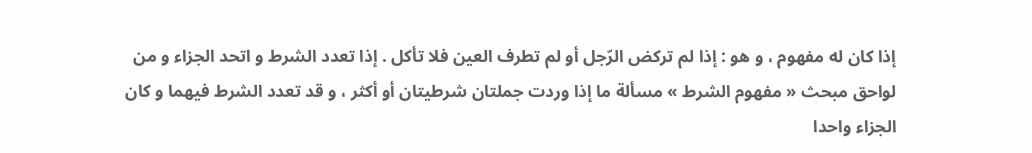إذا كان له مفهوم ، و هو : إذا لم تركض الرّجل أو لم تطرف العين فلا تأكل . إذا تعدد الشرط و اتحد الجزاء و من لواحق مبحث « مفهوم الشرط » مسألة ما إذا وردت جملتان شرطيتان أو أكثر ، و قد تعدد الشرط فيهما و كان الجزاء واحدا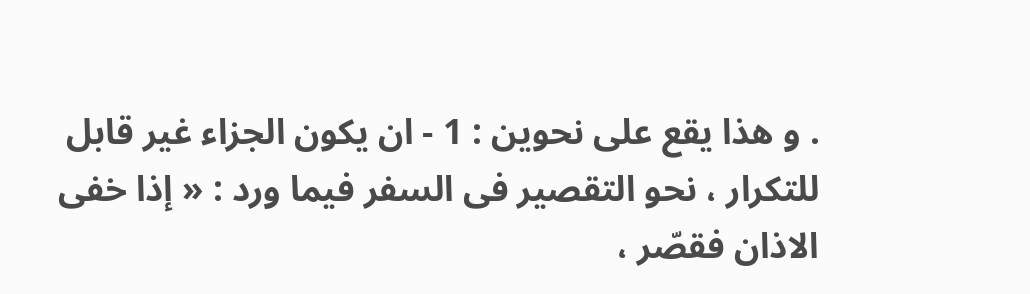. و هذا يقع على نحوين : 1 - ان يكون الجزاء غير قابل للتكرار ، نحو التقصير فى السفر فيما ورد : « إذا خفى الاذان فقصّر ،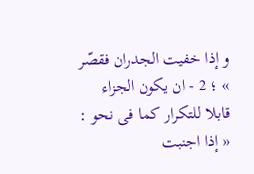و إذا خفيت الجدران فقصّر » ؛ 2 - ان يكون الجزاء قابلا للتكرار كما فى نحو : « إذا اجنبت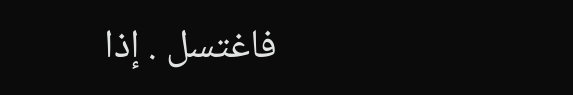فاغتسل . إذا